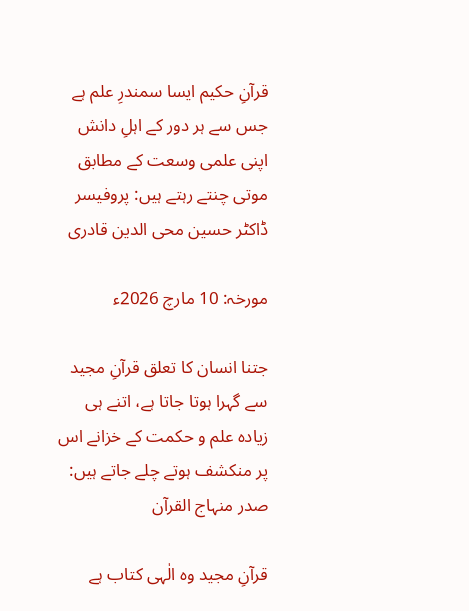قرآنِ حکیم ایسا سمندرِ علم ہے جس سے ہر دور کے اہلِ دانش اپنی علمی وسعت کے مطابق موتی چنتے رہتے ہیں: پروفیسر ڈاکٹر حسین محی الدین قادری

مورخہ: 10 مارچ 2026ء

جتنا انسان کا تعلق قرآنِ مجید سے گہرا ہوتا جاتا ہے، اتنے ہی زیادہ علم و حکمت کے خزانے اس پر منکشف ہوتے چلے جاتے ہیں: صدر منہاج القرآن

قرآنِ مجید وہ الٰہی کتاب ہے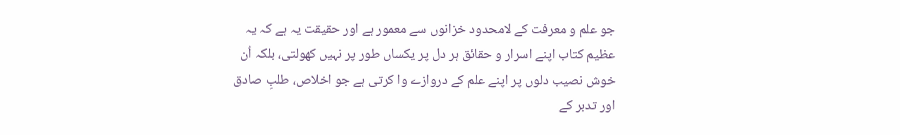جو علم و معرفت کے لامحدود خزانوں سے معمور ہے اور حقیقت یہ ہے کہ یہ عظیم کتاب اپنے اسرار و حقائق ہر دل پر یکساں طور پر نہیں کھولتی، بلکہ اُن خوش نصیب دلوں پر اپنے علم کے دروازے وا کرتی ہے جو اخلاص، طلبِ صادق اور تدبر کے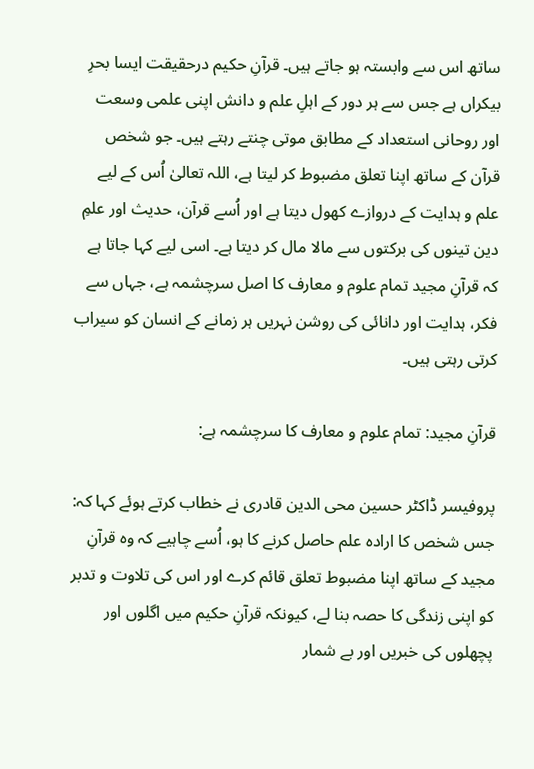ساتھ اس سے وابستہ ہو جاتے ہیں۔ قرآنِ حکیم درحقیقت ایسا بحرِ بیکراں ہے جس سے ہر دور کے اہلِ علم و دانش اپنی علمی وسعت اور روحانی استعداد کے مطابق موتی چنتے رہتے ہیں۔ جو شخص قرآن کے ساتھ اپنا تعلق مضبوط کر لیتا ہے، اللہ تعالیٰ اُس کے لیے علم و ہدایت کے دروازے کھول دیتا ہے اور اُسے قرآن، حدیث اور علمِ دین تینوں کی برکتوں سے مالا مال کر دیتا ہے۔ اسی لیے کہا جاتا ہے کہ قرآنِ مجید تمام علوم و معارف کا اصل سرچشمہ ہے، جہاں سے فکر، ہدایت اور دانائی کی روشن نہریں ہر زمانے کے انسان کو سیراب کرتی رہتی ہیں۔

قرآنِ مجید: تمام علوم و معارف کا سرچشمہ ہے:

پروفیسر ڈاکٹر حسین محی الدین قادری نے خطاب کرتے ہوئے کہا کہ: جس شخص کا ارادہ علم حاصل کرنے کا ہو، اُسے چاہیے کہ وہ قرآنِ مجید کے ساتھ اپنا مضبوط تعلق قائم کرے اور اس کی تلاوت و تدبر کو اپنی زندگی کا حصہ بنا لے، کیونکہ قرآنِ حکیم میں اگلوں اور پچھلوں کی خبریں اور بے شمار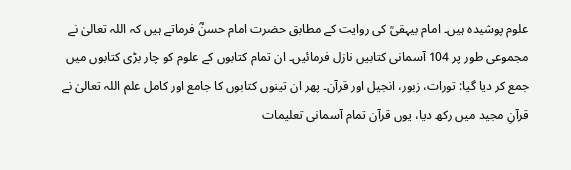علوم پوشیدہ ہیں۔ امام بیہقیؒ کی روایت کے مطابق حضرت امام حسنؓ فرماتے ہیں کہ اللہ تعالیٰ نے مجموعی طور پر 104 آسمانی کتابیں نازل فرمائیں۔ ان تمام کتابوں کے علوم کو چار بڑی کتابوں میں جمع کر دیا گیا: تورات، زبور، انجیل اور قرآن۔ پھر ان تینوں کتابوں کا جامع اور کامل علم اللہ تعالیٰ نے قرآنِ مجید میں رکھ دیا، یوں قرآن تمام آسمانی تعلیمات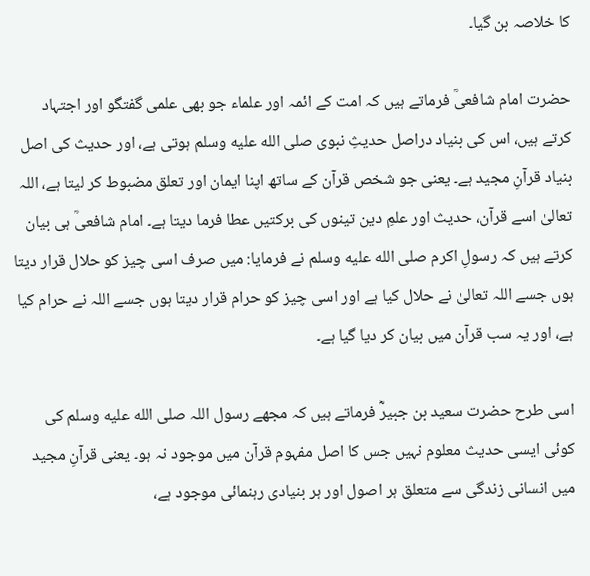کا خلاصہ بن گیا۔

حضرت امام شافعیؒ فرماتے ہیں کہ امت کے ائمہ اور علماء جو بھی علمی گفتگو اور اجتہاد کرتے ہیں، اس کی بنیاد دراصل حدیثِ نبوی صلى الله عليه وسلم ہوتی ہے، اور حدیث کی اصل بنیاد قرآنِ مجید ہے۔ یعنی جو شخص قرآن کے ساتھ اپنا ایمان اور تعلق مضبوط کر لیتا ہے، اللہ تعالیٰ اسے قرآن، حدیث اور علمِ دین تینوں کی برکتیں عطا فرما دیتا ہے۔ امام شافعیؒ ہی بیان کرتے ہیں کہ رسولِ اکرم صلى الله عليه وسلم نے فرمایا: میں صرف اسی چیز کو حلال قرار دیتا ہوں جسے اللہ تعالیٰ نے حلال کیا ہے اور اسی چیز کو حرام قرار دیتا ہوں جسے اللہ نے حرام کیا ہے، اور یہ سب قرآن میں بیان کر دیا گیا ہے۔

اسی طرح حضرت سعید بن جبیرؓ فرماتے ہیں کہ مجھے رسول اللہ صلى الله عليه وسلم کی کوئی ایسی حدیث معلوم نہیں جس کا اصل مفہوم قرآن میں موجود نہ ہو۔ یعنی قرآنِ مجید میں انسانی زندگی سے متعلق ہر اصول اور ہر بنیادی رہنمائی موجود ہے،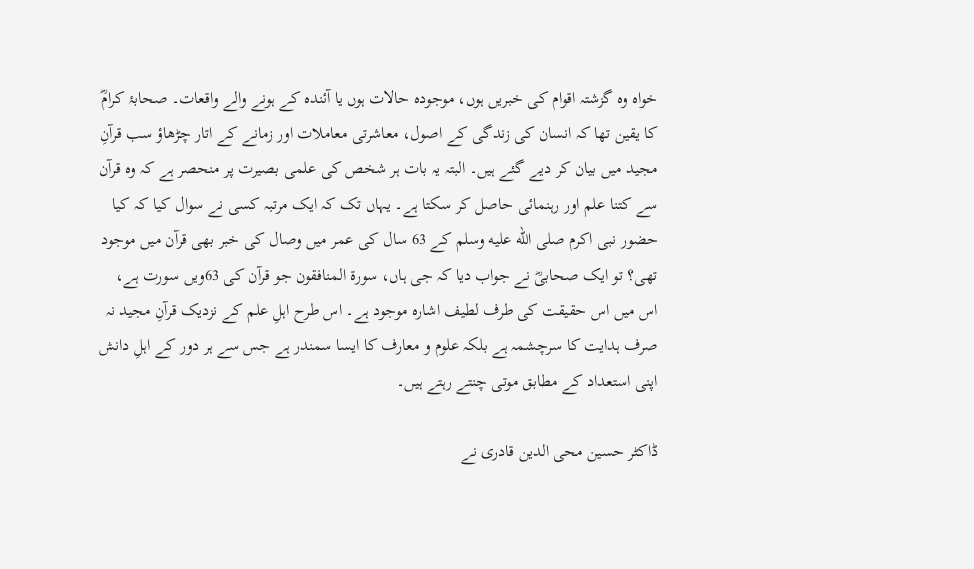خواہ وہ گزشتہ اقوام کی خبریں ہوں، موجودہ حالات ہوں یا آئندہ کے ہونے والے واقعات۔ صحابۂ کرامؓ کا یقین تھا کہ انسان کی زندگی کے اصول، معاشرتی معاملات اور زمانے کے اتار چڑھاؤ سب قرآنِ مجید میں بیان کر دیے گئے ہیں۔ البتہ یہ بات ہر شخص کی علمی بصیرت پر منحصر ہے کہ وہ قرآن سے کتنا علم اور رہنمائی حاصل کر سکتا ہے۔ یہاں تک کہ ایک مرتبہ کسی نے سوال کیا کہ کیا حضور نبی اکرم صلى الله عليه وسلم کے 63 سال کی عمر میں وصال کی خبر بھی قرآن میں موجود تھی؟ تو ایک صحابیؓ نے جواب دیا کہ جی ہاں، سورۃ المنافقون جو قرآن کی 63ویں سورت ہے، اس میں اس حقیقت کی طرف لطیف اشارہ موجود ہے۔ اس طرح اہلِ علم کے نزدیک قرآنِ مجید نہ صرف ہدایت کا سرچشمہ ہے بلکہ علوم و معارف کا ایسا سمندر ہے جس سے ہر دور کے اہلِ دانش اپنی استعداد کے مطابق موتی چنتے رہتے ہیں۔

ڈاکٹر حسین محی الدین قادری نے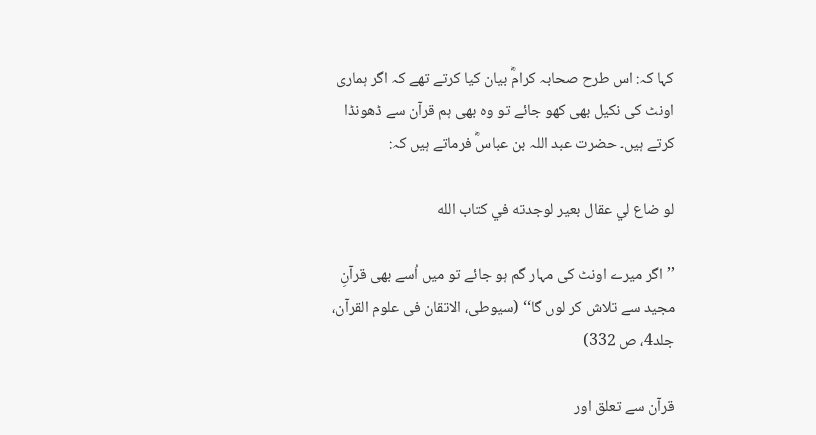کہا کہ: اس طرح صحابہ کرامؓ بیان کیا کرتے تھے کہ اگر ہماری اونٹ کی نکیل بھی کھو جائے تو وہ بھی ہم قرآن سے ڈھونڈا کرتے ہیں۔ حضرت عبد اللہ بن عباسؓ فرماتے ہیں کہ:

لو ضاع لي عقال بعير لوجدته في كتاب الله

’’اگر میرے اونٹ کی مہار گم ہو جائے تو میں اُسے بھی قرآنِ مجید سے تلاش کر لوں گا‘‘ (سیوطی، الاتقان فی علوم القرآن، جلد4، ص 332)

قرآن سے تعلق اور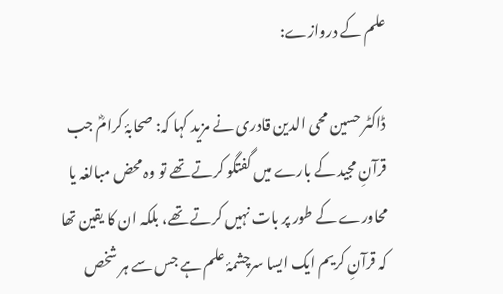علم کے دروازے:

ڈاکٹر حسین محی الدین قادری نے مزید کہا کہ: صحابۂ کرامؓ جب قرآنِ مجید کے بارے میں گفتگو کرتے تھے تو وہ محض مبالغہ یا محاورے کے طور پر بات نہیں کرتے تھے، بلکہ ان کا یقین تھا کہ قرآنِ کریم ایک ایسا سرچشمۂ علم ہے جس سے ہر شخص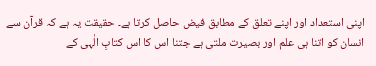اپنی استعداد اور اپنے تعلق کے مطابق فیض حاصل کرتا ہے۔ حقیقت یہ ہے کہ قرآن سے انسان کو اتنا ہی علم اور بصیرت ملتی ہے جتنا اس کا اس کتابِ الٰہی کے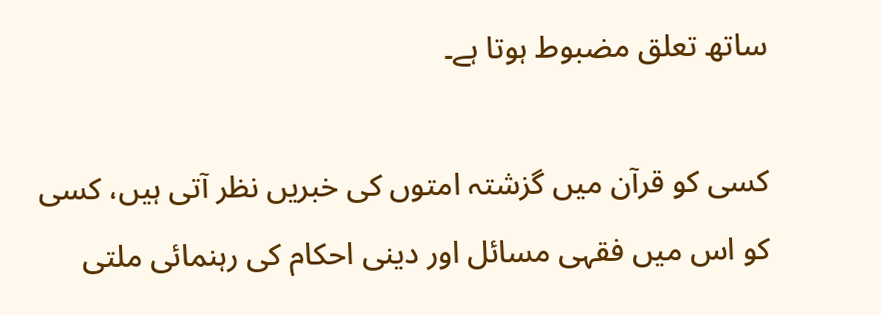ساتھ تعلق مضبوط ہوتا ہے۔

کسی کو قرآن میں گزشتہ امتوں کی خبریں نظر آتی ہیں، کسی کو اس میں فقہی مسائل اور دینی احکام کی رہنمائی ملتی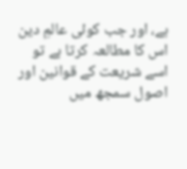ہے، اور جب کوئی عالمِ دین اس کا مطالعہ کرتا ہے تو اسے شریعت کے قوانین اور اصول سمجھ میں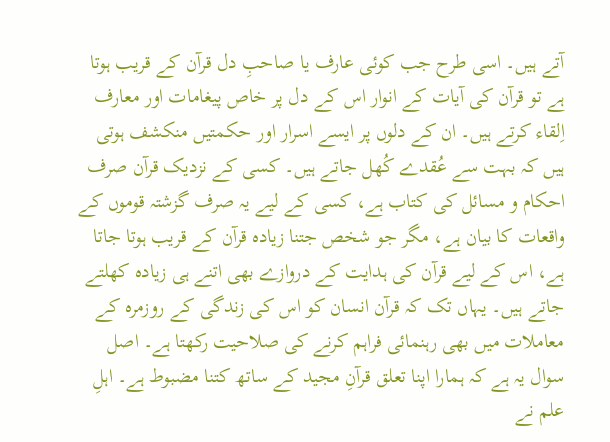آتے ہیں۔ اسی طرح جب کوئی عارف یا صاحبِ دل قرآن کے قریب ہوتا ہے تو قرآن کی آیات کے انوار اس کے دل پر خاص پیغامات اور معارف اِلقاء کرتے ہیں۔ ان کے دلوں پر ایسے اسرار اور حکمتیں منکشف ہوتی ہیں کہ بہت سے عُقدے کُھل جاتے ہیں۔ کسی کے نزدیک قرآن صرف احکام و مسائل کی کتاب ہے، کسی کے لیے یہ صرف گزشتہ قوموں کے واقعات کا بیان ہے، مگر جو شخص جتنا زیادہ قرآن کے قریب ہوتا جاتا ہے، اس کے لیے قرآن کی ہدایت کے دروازے بھی اتنے ہی زیادہ کھلتے جاتے ہیں۔ یہاں تک کہ قرآن انسان کو اس کی زندگی کے روزمرہ کے معاملات میں بھی رہنمائی فراہم کرنے کی صلاحیت رکھتا ہے۔ اصل سوال یہ ہے کہ ہمارا اپنا تعلق قرآنِ مجید کے ساتھ کتنا مضبوط ہے۔ اہلِ علم نے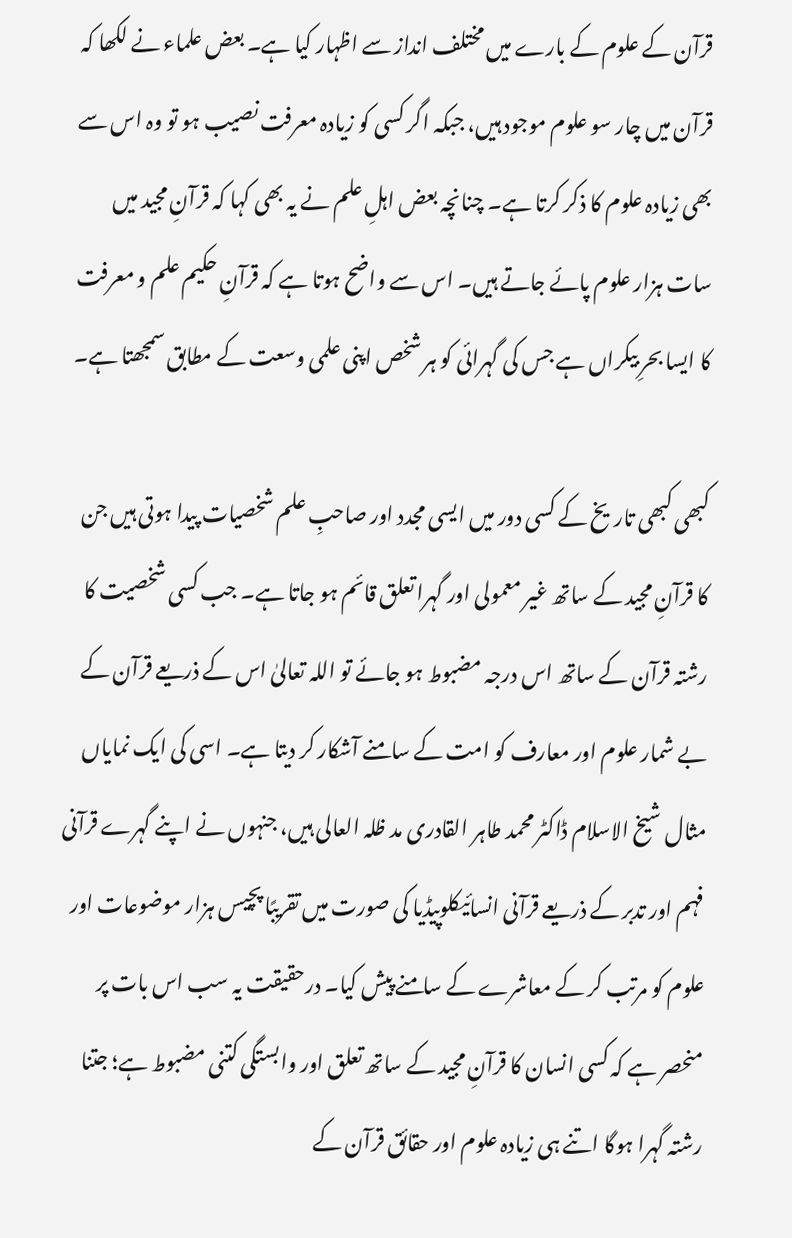قرآن کے علوم کے بارے میں مختلف انداز سے اظہار کیا ہے۔ بعض علماء نے لکھا کہ قرآن میں چار سو علوم موجود ہیں، جبکہ اگر کسی کو زیادہ معرفت نصیب ہو تو وہ اس سے بھی زیادہ علوم کا ذکر کرتا ہے۔ چنانچہ بعض اہلِ علم نے یہ بھی کہا کہ قرآنِ مجید میں سات ہزار علوم پائے جاتے ہیں۔ اس سے واضح ہوتا ہے کہ قرآنِ حکیم علم و معرفت کا ایسا بحرِ بیکراں ہے جس کی گہرائی کو ہر شخص اپنی علمی وسعت کے مطابق سمجھتا ہے۔

کبھی کبھی تاریخ کے کسی دور میں ایسی مجدد اور صاحبِ علم شخصیات پیدا ہوتی ہیں جن کا قرآنِ مجید کے ساتھ غیر معمولی اور گہرا تعلق قائم ہو جاتا ہے۔ جب کسی شخصیت کا رشتہ قرآن کے ساتھ اس درجہ مضبوط ہو جائے تو اللہ تعالیٰ اس کے ذریعے قرآن کے بے شمار علوم اور معارف کو امت کے سامنے آشکار کر دیتا ہے۔ اسی کی ایک نمایاں مثال شیخ الاسلام ڈاکٹر محمد طاہر القادری مد ظلہ العالی ہیں، جنہوں نے اپنے گہرے قرآنی فہم اور تدبر کے ذریعے قرآنی انسائیکلوپیڈیا کی صورت میں تقریبًا پچیس ہزار موضوعات اور علوم کو مرتب کر کے معاشرے کے سامنے پیش کیا۔ درحقیقت یہ سب اس بات پر منحصر ہے کہ کسی انسان کا قرآنِ مجید کے ساتھ تعلق اور وابستگی کتنی مضبوط ہے؛ جتنا رشتہ گہرا ہوگا اتنے ہی زیادہ علوم اور حقائق قرآن کے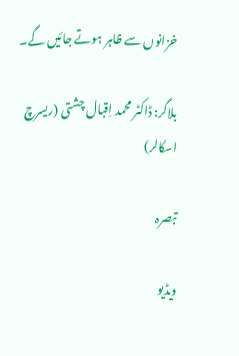خزانوں سے ظاہر ہوتے جائیں گے۔

بلاگر: ڈاکٹر محمد اِقبال چشتی (ریسرچ اسکالر)

تبصرہ

ویڈیو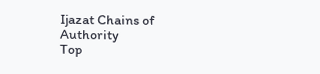Ijazat Chains of Authority
Top